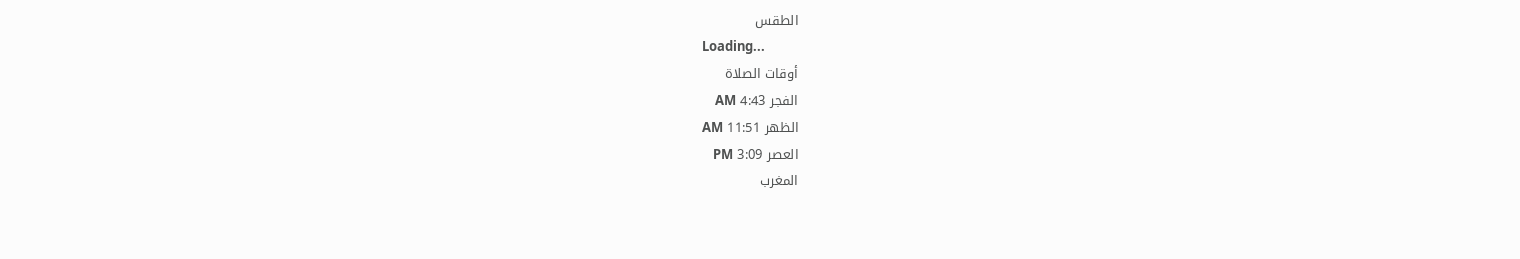الطقس
Loading...
أوقات الصلاة
الفجر 4:43 AM
الظهر 11:51 AM
العصر 3:09 PM
المغرب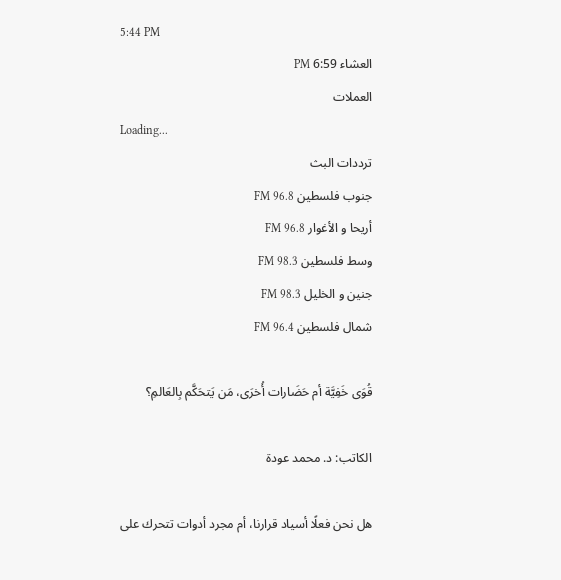5:44 PM
العشاء 6:59 PM
العملات
Loading...
ترددات البث
جنوب فلسطين FM 96.8
أريحا و الأغوار FM 96.8
وسط فلسطين FM 98.3
جنين و الخليل FM 98.3
شمال فلسطين FM 96.4

قُوَى خَفِيَّة أم حَضَارات أُخرَى، مَن يَتحَكَّم بِالعَالمِ؟

الكاتب: د. محمد عودة

هل نحن فعلًا أسياد قرارنا، أم مجرد أدوات تتحرك على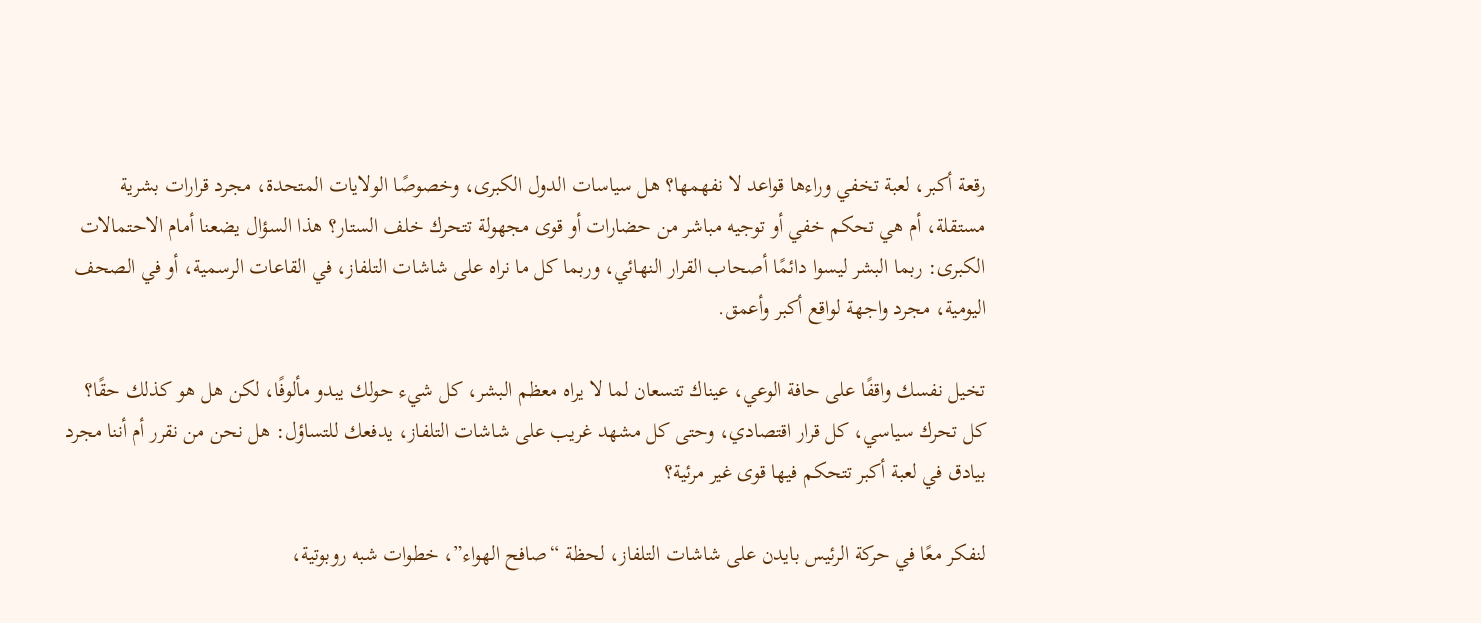رقعة أكبر، لعبة تخفي وراءها قواعد لا نفهمها؟ هل سياسات الدول الكبرى، وخصوصًا الولايات المتحدة، مجرد قرارات بشرية مستقلة، أم هي تحكم خفي أو توجيه مباشر من حضارات أو قوى مجهولة تتحرك خلف الستار؟ هذا السؤال يضعنا أمام الاحتمالات الكبرى: ربما البشر ليسوا دائمًا أصحاب القرار النهائي، وربما كل ما نراه على شاشات التلفاز، في القاعات الرسمية، أو في الصحف اليومية، مجرد واجهة لواقع أكبر وأعمق.

تخيل نفسك واقفًا على حافة الوعي، عيناك تتسعان لما لا يراه معظم البشر، كل شيء حولك يبدو مألوفًا، لكن هل هو كذلك حقًا؟ كل تحرك سياسي، كل قرار اقتصادي، وحتى كل مشهد غريب على شاشات التلفاز، يدفعك للتساؤل: هل نحن من نقرر أم أننا مجرد بيادق في لعبة أكبر تتحكم فيها قوى غير مرئية؟

لنفكر معًا في حركة الرئيس بايدن على شاشات التلفاز، لحظة “صافح الهواء”، خطوات شبه روبوتية،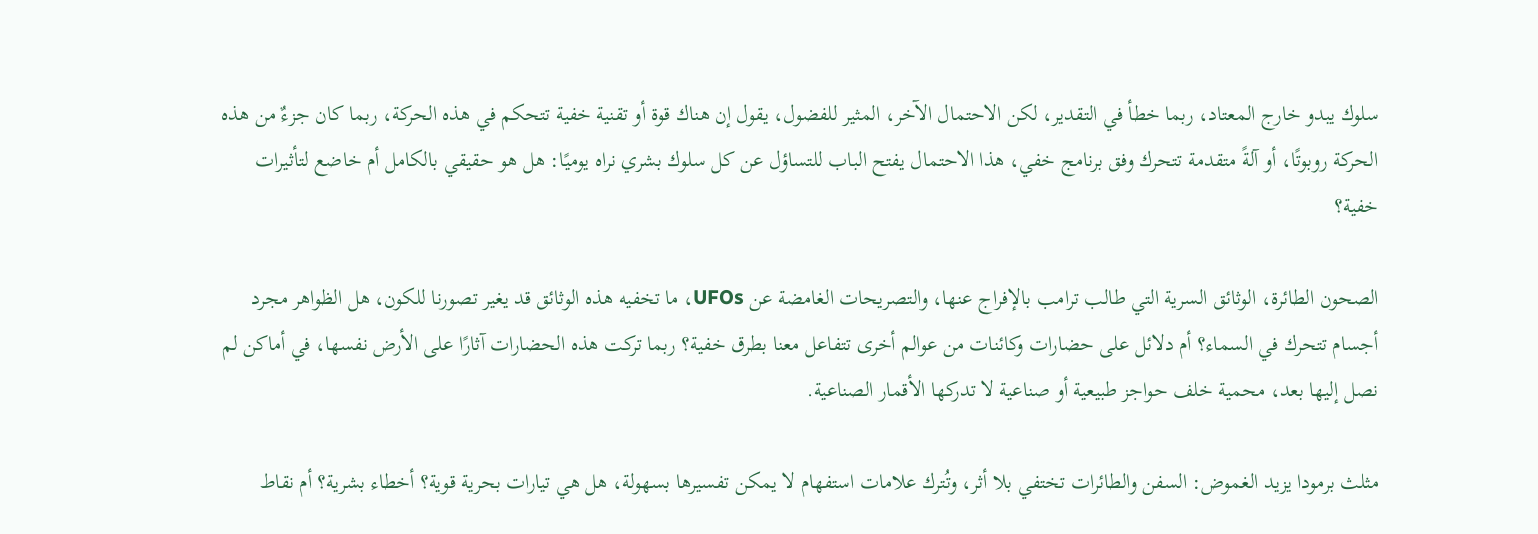سلوك يبدو خارج المعتاد، ربما خطأ في التقدير، لكن الاحتمال الآخر، المثير للفضول، يقول إن هناك قوة أو تقنية خفية تتحكم في هذه الحركة، ربما كان جزءٌ من هذه الحركة روبوتًا، أو آلةً متقدمة تتحرك وفق برنامج خفي، هذا الاحتمال يفتح الباب للتساؤل عن كل سلوك بشري نراه يوميًا: هل هو حقيقي بالكامل أم خاضع لتأثيرات خفية؟

الصحون الطائرة، الوثائق السرية التي طالب ترامب بالإفراج عنها، والتصريحات الغامضة عن UFOs، ما تخفيه هذه الوثائق قد يغير تصورنا للكون، هل الظواهر مجرد أجسام تتحرك في السماء؟ أم دلائل على حضارات وكائنات من عوالم أخرى تتفاعل معنا بطرق خفية؟ ربما تركت هذه الحضارات آثارًا على الأرض نفسها، في أماكن لم نصل إليها بعد، محمية خلف حواجز طبيعية أو صناعية لا تدركها الأقمار الصناعية.

مثلث برمودا يزيد الغموض: السفن والطائرات تختفي بلا أثر، وتُترك علامات استفهام لا يمكن تفسيرها بسهولة، هل هي تيارات بحرية قوية؟ أخطاء بشرية؟ أم نقاط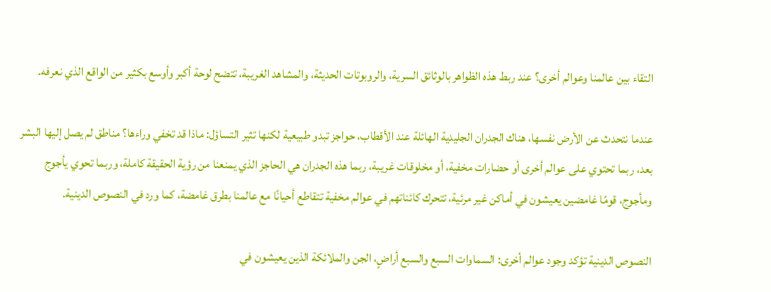التقاء بين عالمنا وعوالم أخرى؟ عند ربط هذه الظواهر بالوثائق السرية، والروبوتات الحديثة، والمشاهد الغريبة، تتضح لوحة أكبر وأوسع بكثير من الواقع الذي نعرفه.

عندما نتحدث عن الأرض نفسها، هناك الجدران الجليدية الهائلة عند الأقطاب، حواجز تبدو طبيعية لكنها تثير التساؤل: ماذا قد تخفي وراءها؟ مناطق لم يصل إليها البشر بعد، ربما تحتوي على عوالم أخرى أو حضارات مخفية، أو مخلوقات غريبة، ربما هذه الجدران هي الحاجز الذي يمنعنا من رؤية الحقيقة كاملة، وربما تحوي يأجوج ومأجوج، قومًا غامضين يعيشون في أماكن غير مرئية، تتحرك كائناتهم في عوالم مخفية تتقاطع أحيانًا مع عالمنا بطرق غامضة، كما ورد في النصوص الدينية.

النصوص الدينية تؤكد وجود عوالم أخرى: السماوات السبع والسبع أراضٍ، الجن والملائكة الذين يعيشون في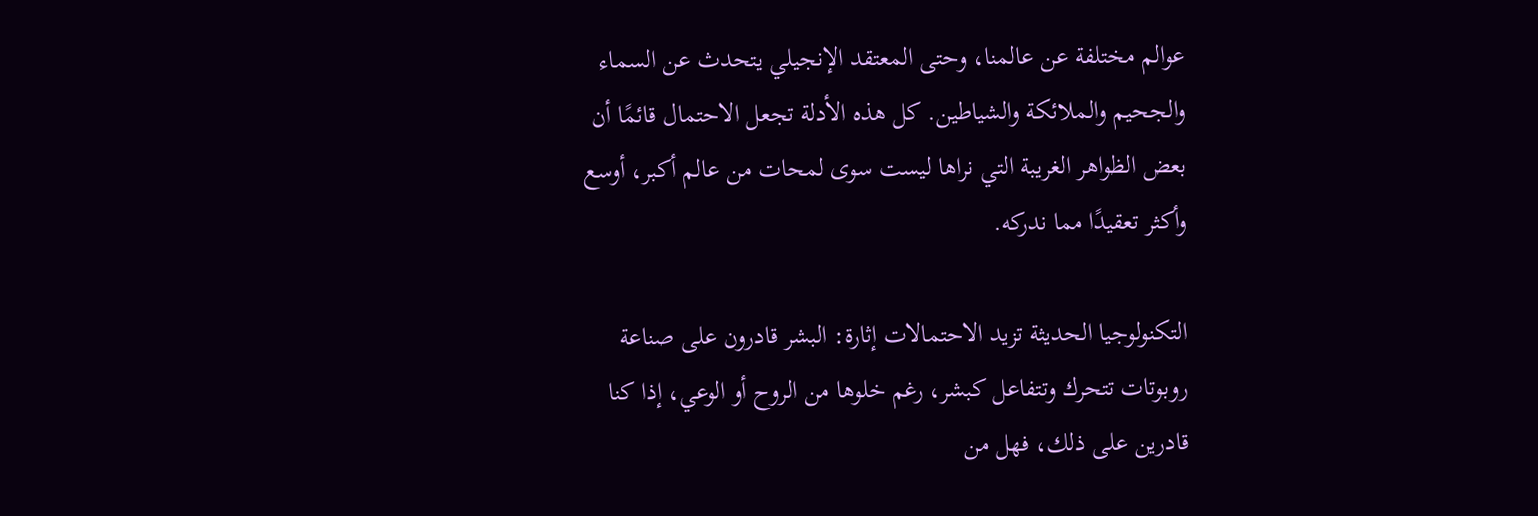عوالم مختلفة عن عالمنا، وحتى المعتقد الإنجيلي يتحدث عن السماء والجحيم والملائكة والشياطين. كل هذه الأدلة تجعل الاحتمال قائمًا أن بعض الظواهر الغريبة التي نراها ليست سوى لمحات من عالم أكبر، أوسع وأكثر تعقيدًا مما ندركه.

التكنولوجيا الحديثة تزيد الاحتمالات إثارة: البشر قادرون على صناعة روبوتات تتحرك وتتفاعل كبشر، رغم خلوها من الروح أو الوعي، إذا كنا قادرين على ذلك، فهل من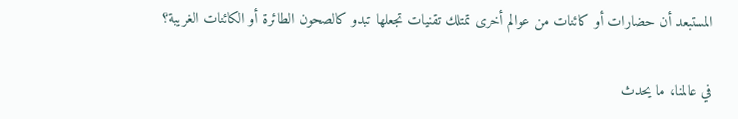المستبعد أن حضارات أو كائنات من عوالم أخرى تمتلك تقنيات تجعلها تبدو كالصحون الطائرة أو الكائنات الغريبة؟

في عالمنا، ما يحدث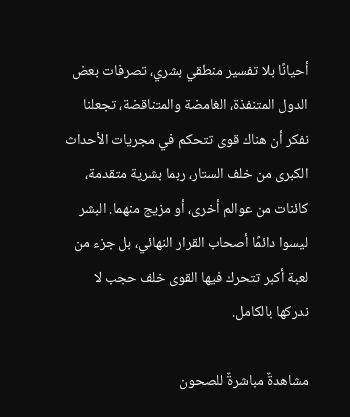أحيانًا بلا تفسير منطقي بشري، تصرفات بعض الدول المتنفذة، الغامضة والمتناقضة، تجعلنا نفكر أن هناك قوى تتحكم في مجريات الأحداث الكبرى من خلف الستار، ربما بشرية متقدمة، كائنات من عوالم أخرى، أو مزيج منهما. البشر ليسوا دائمًا أصحاب القرار النهائي، بل جزء من لعبة أكبر تتحرك فيها القوى خلف حجب لا ندركها بالكامل.

مشاهدةٌ مباشرةٌ للصحون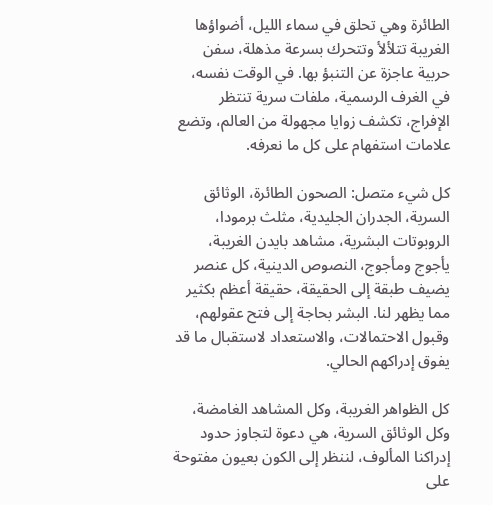الطائرة وهي تحلق في سماء الليل، أضواؤها الغريبة تتلألأ وتتحرك بسرعة مذهلة، سفن حربية عاجزة عن التنبؤ بها. في الوقت نفسه، في الغرف الرسمية، ملفات سرية تنتظر الإفراج، تكشف زوايا مجهولة من العالم، وتضع علامات استفهام على كل ما نعرفه.

كل شيء متصل: الصحون الطائرة، الوثائق السرية، الجدران الجليدية، مثلث برمودا، الروبوتات البشرية، مشاهد بايدن الغريبة، يأجوج ومأجوج، النصوص الدينية، كل عنصر يضيف طبقة إلى الحقيقة، حقيقة أعظم بكثير مما يظهر لنا. البشر بحاجة إلى فتح عقولهم، وقبول الاحتمالات، والاستعداد لاستقبال ما قد يفوق إدراكهم الحالي.

كل الظواهر الغريبة، وكل المشاهد الغامضة، وكل الوثائق السرية، هي دعوة لتجاوز حدود إدراكنا المألوف، لننظر إلى الكون بعيون مفتوحة على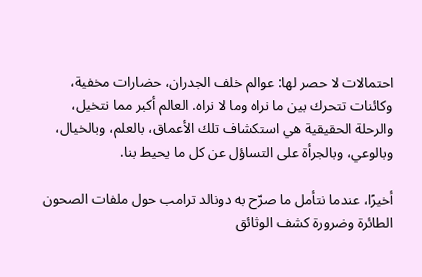احتمالات لا حصر لها: عوالم خلف الجدران، حضارات مخفية، وكائنات تتحرك بين ما نراه وما لا نراه. العالم أكبر مما نتخيل، والرحلة الحقيقية هي استكشاف تلك الأعماق، بالعلم، وبالخيال، وبالوعي، وبالجرأة على التساؤل عن كل ما يحيط بنا.

أخيرًا، عندما نتأمل ما صرّح به دونالد ترامب حول ملفات الصحون الطائرة وضرورة كشف الوثائق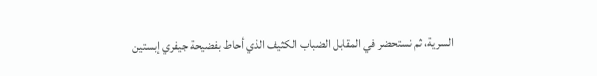السرية، ثم نستحضر في المقابل الضباب الكثيف الذي أحاط بفضيحة جيفري إبستين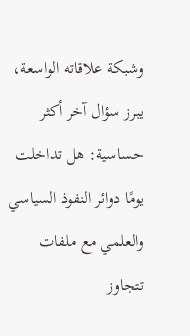وشبكة علاقاته الواسعة، يبرز سؤال آخر أكثر حساسية: هل تداخلت يومًا دوائر النفوذ السياسي والعلمي مع ملفات تتجاوز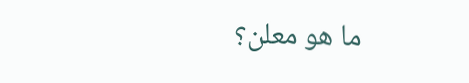ما هو معلن؟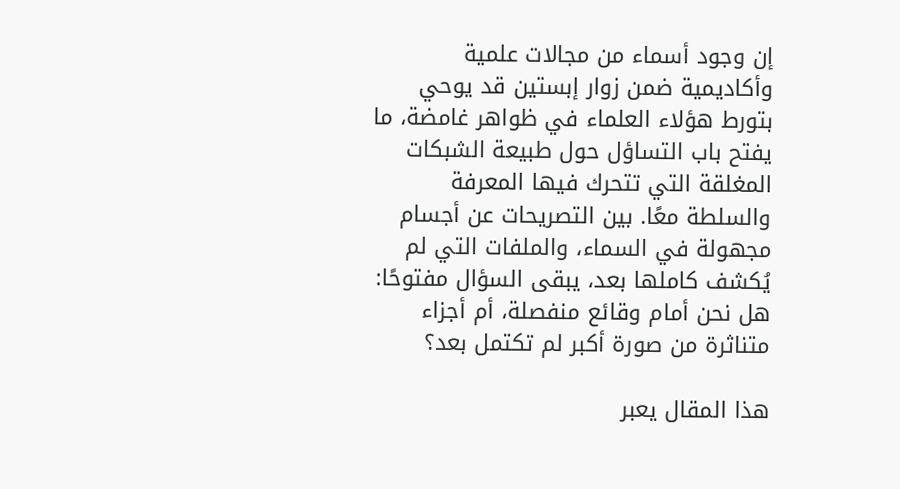إن وجود أسماء من مجالات علمية وأكاديمية ضمن زوار إبستين قد يوحي بتورط هؤلاء العلماء في ظواهر غامضة، ما يفتح باب التساؤل حول طبيعة الشبكات المغلقة التي تتحرك فيها المعرفة والسلطة معًا. بين التصريحات عن أجسام مجهولة في السماء، والملفات التي لم يُكشف كاملها بعد، يبقى السؤال مفتوحًا: هل نحن أمام وقائع منفصلة، أم أجزاء متناثرة من صورة أكبر لم تكتمل بعد؟

هذا المقال يعبر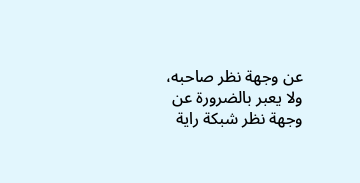عن وجهة نظر صاحبه، ولا يعبر بالضرورة عن وجهة نظر شبكة راية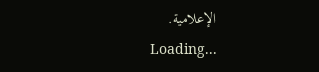الإعلامية.
Loading...